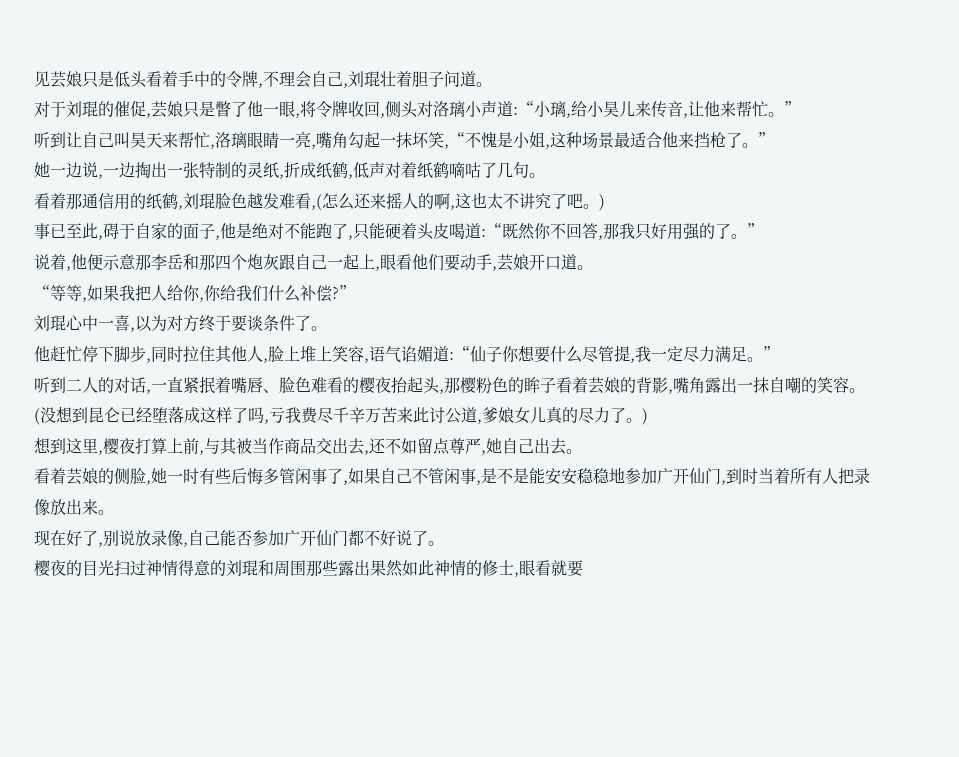见芸娘只是低头看着手中的令牌,不理会自己,刘琨壮着胆子问道。
对于刘琨的催促,芸娘只是瞥了他一眼,将令牌收回,侧头对洛璃小声道:“小璃,给小昊儿来传音,让他来帮忙。”
听到让自己叫昊天来帮忙,洛璃眼睛一亮,嘴角勾起一抹坏笑,“不愧是小姐,这种场景最适合他来挡枪了。”
她一边说,一边掏出一张特制的灵纸,折成纸鹤,低声对着纸鹤嘀咕了几句。
看着那通信用的纸鹤,刘琨脸色越发难看,(怎么还来摇人的啊,这也太不讲究了吧。)
事已至此,碍于自家的面子,他是绝对不能跑了,只能硬着头皮喝道:“既然你不回答,那我只好用强的了。”
说着,他便示意那李岳和那四个炮灰跟自己一起上,眼看他们要动手,芸娘开口道。
“等等,如果我把人给你,你给我们什么补偿?”
刘琨心中一喜,以为对方终于要谈条件了。
他赶忙停下脚步,同时拉住其他人,脸上堆上笑容,语气谄媚道:“仙子你想要什么尽管提,我一定尽力满足。”
听到二人的对话,一直紧抿着嘴唇、脸色难看的樱夜抬起头,那樱粉色的眸子看着芸娘的背影,嘴角露出一抹自嘲的笑容。
(没想到昆仑已经堕落成这样了吗,亏我费尽千辛万苦来此讨公道,爹娘女儿真的尽力了。)
想到这里,樱夜打算上前,与其被当作商品交出去,还不如留点尊严,她自己出去。
看着芸娘的侧脸,她一时有些后悔多管闲事了,如果自己不管闲事,是不是能安安稳稳地参加广开仙门,到时当着所有人把录像放出来。
现在好了,别说放录像,自己能否参加广开仙门都不好说了。
樱夜的目光扫过神情得意的刘琨和周围那些露出果然如此神情的修士,眼看就要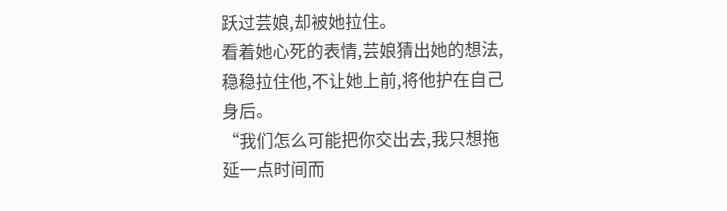跃过芸娘,却被她拉住。
看着她心死的表情,芸娘猜出她的想法,稳稳拉住他,不让她上前,将他护在自己身后。
“我们怎么可能把你交出去,我只想拖延一点时间而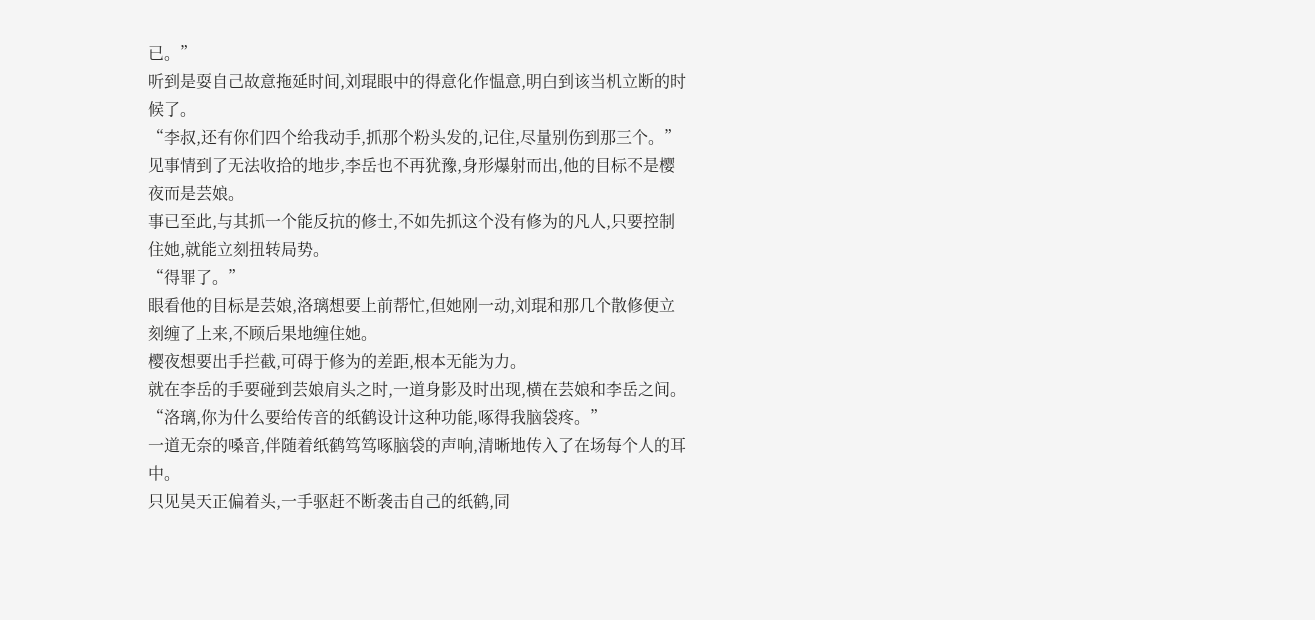已。”
听到是耍自己故意拖延时间,刘琨眼中的得意化作愠意,明白到该当机立断的时候了。
“李叔,还有你们四个给我动手,抓那个粉头发的,记住,尽量别伤到那三个。”
见事情到了无法收拾的地步,李岳也不再犹豫,身形爆射而出,他的目标不是樱夜而是芸娘。
事已至此,与其抓一个能反抗的修士,不如先抓这个没有修为的凡人,只要控制住她,就能立刻扭转局势。
“得罪了。”
眼看他的目标是芸娘,洛璃想要上前帮忙,但她刚一动,刘琨和那几个散修便立刻缠了上来,不顾后果地缠住她。
樱夜想要出手拦截,可碍于修为的差距,根本无能为力。
就在李岳的手要碰到芸娘肩头之时,一道身影及时出现,横在芸娘和李岳之间。
“洛璃,你为什么要给传音的纸鹤设计这种功能,啄得我脑袋疼。”
一道无奈的嗓音,伴随着纸鹤笃笃啄脑袋的声响,清晰地传入了在场每个人的耳中。
只见昊天正偏着头,一手驱赶不断袭击自己的纸鹤,同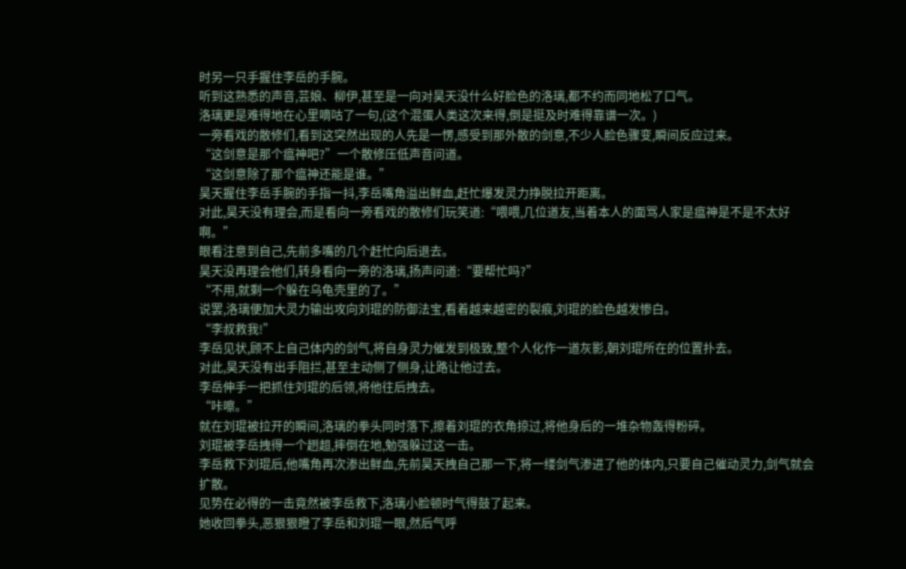时另一只手握住李岳的手腕。
听到这熟悉的声音,芸娘、柳伊,甚至是一向对昊天没什么好脸色的洛璃,都不约而同地松了口气。
洛璃更是难得地在心里嘀咕了一句,(这个混蛋人类这次来得,倒是挺及时难得靠谱一次。)
一旁看戏的散修们,看到这突然出现的人先是一愣,感受到那外散的剑意,不少人脸色骤变,瞬间反应过来。
“这剑意是那个瘟神吧?”一个散修压低声音问道。
“这剑意除了那个瘟神还能是谁。”
昊天握住李岳手腕的手指一抖,李岳嘴角溢出鲜血,赶忙爆发灵力挣脱拉开距离。
对此,昊天没有理会,而是看向一旁看戏的散修们玩笑道:“喂喂,几位道友,当着本人的面骂人家是瘟神是不是不太好啊。”
眼看注意到自己,先前多嘴的几个赶忙向后退去。
昊天没再理会他们,转身看向一旁的洛璃,扬声问道:“要帮忙吗?”
“不用,就剩一个躲在乌龟壳里的了。”
说罢,洛璃便加大灵力输出攻向刘琨的防御法宝,看着越来越密的裂痕,刘琨的脸色越发惨白。
“李叔救我!”
李岳见状,顾不上自己体内的剑气,将自身灵力催发到极致,整个人化作一道灰影,朝刘琨所在的位置扑去。
对此,昊天没有出手阻拦,甚至主动侧了侧身,让路让他过去。
李岳伸手一把抓住刘琨的后领,将他往后拽去。
“咔嚓。”
就在刘琨被拉开的瞬间,洛璃的拳头同时落下,擦着刘琨的衣角掠过,将他身后的一堆杂物轰得粉碎。
刘琨被李岳拽得一个趔趄,摔倒在地,勉强躲过这一击。
李岳救下刘琨后,他嘴角再次渗出鲜血,先前昊天拽自己那一下,将一缕剑气渗进了他的体内,只要自己催动灵力,剑气就会扩散。
见势在必得的一击竟然被李岳救下,洛璃小脸顿时气得鼓了起来。
她收回拳头,恶狠狠瞪了李岳和刘琨一眼,然后气呼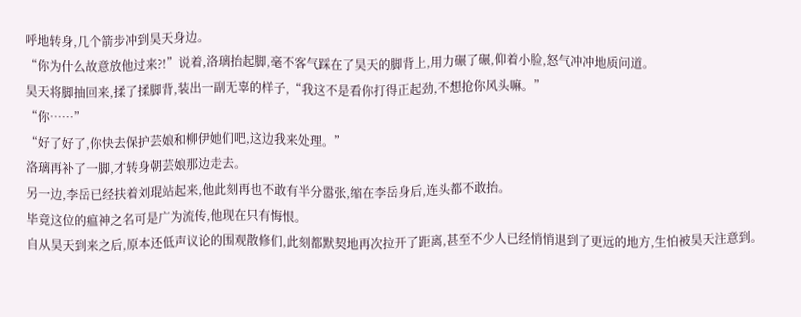呼地转身,几个箭步冲到昊天身边。
“你为什么故意放他过来?!”说着,洛璃抬起脚,毫不客气踩在了昊天的脚背上,用力碾了碾,仰着小脸,怒气冲冲地质问道。
昊天将脚抽回来,揉了揉脚背,装出一副无辜的样子,“我这不是看你打得正起劲,不想抢你风头嘛。”
“你……”
“好了好了,你快去保护芸娘和柳伊她们吧,这边我来处理。”
洛璃再补了一脚,才转身朝芸娘那边走去。
另一边,李岳已经扶着刘琨站起来,他此刻再也不敢有半分嚣张,缩在李岳身后,连头都不敢抬。
毕竟这位的瘟神之名可是广为流传,他现在只有悔恨。
自从昊天到来之后,原本还低声议论的围观散修们,此刻都默契地再次拉开了距离,甚至不少人已经悄悄退到了更远的地方,生怕被昊天注意到。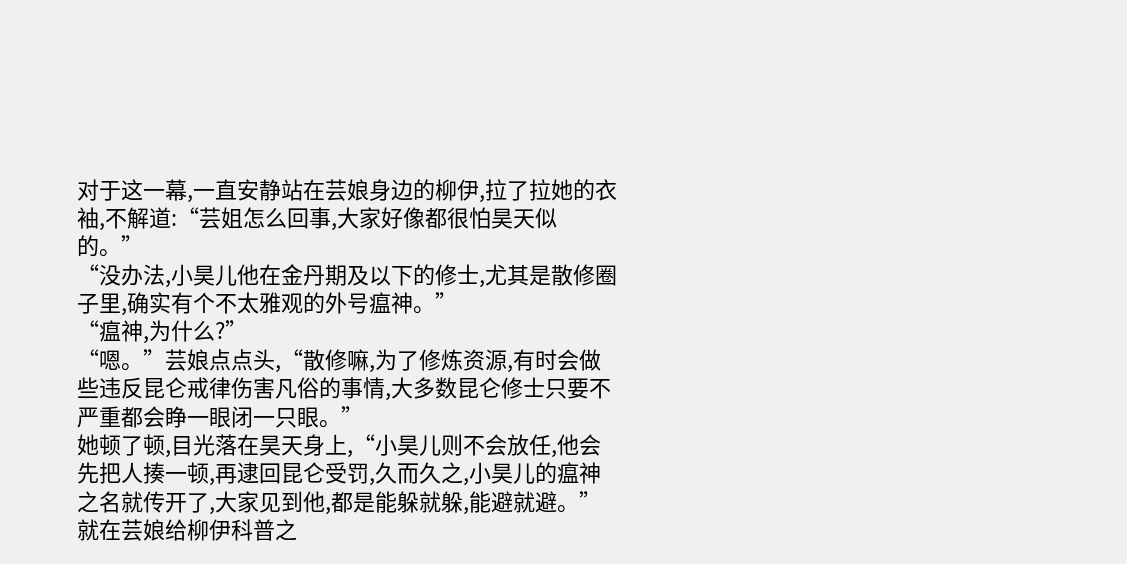对于这一幕,一直安静站在芸娘身边的柳伊,拉了拉她的衣袖,不解道:“芸姐怎么回事,大家好像都很怕昊天似的。”
“没办法,小昊儿他在金丹期及以下的修士,尤其是散修圈子里,确实有个不太雅观的外号瘟神。”
“瘟神,为什么?”
“嗯。”芸娘点点头,“散修嘛,为了修炼资源,有时会做些违反昆仑戒律伤害凡俗的事情,大多数昆仑修士只要不严重都会睁一眼闭一只眼。”
她顿了顿,目光落在昊天身上,“小昊儿则不会放任,他会先把人揍一顿,再逮回昆仑受罚,久而久之,小昊儿的瘟神之名就传开了,大家见到他,都是能躲就躲,能避就避。”
就在芸娘给柳伊科普之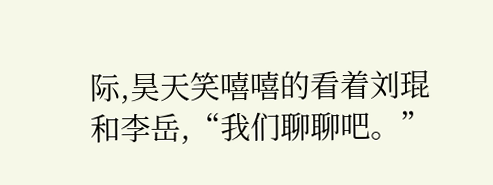际,昊天笑嘻嘻的看着刘琨和李岳,“我们聊聊吧。”